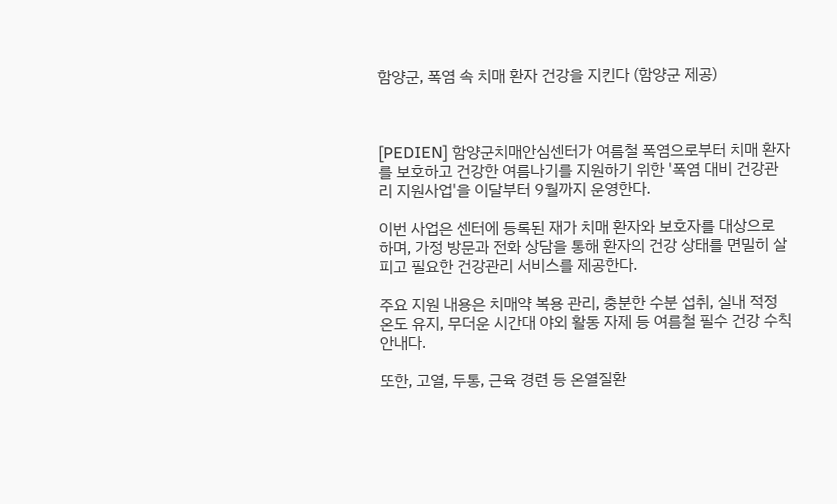함양군, 폭염 속 치매 환자 건강을 지킨다 (함양군 제공)



[PEDIEN] 함양군치매안심센터가 여름철 폭염으로부터 치매 환자를 보호하고 건강한 여름나기를 지원하기 위한 '폭염 대비 건강관리 지원사업'을 이달부터 9월까지 운영한다.

이번 사업은 센터에 등록된 재가 치매 환자와 보호자를 대상으로 하며, 가정 방문과 전화 상담을 통해 환자의 건강 상태를 면밀히 살피고 필요한 건강관리 서비스를 제공한다.

주요 지원 내용은 치매약 복용 관리, 충분한 수분 섭취, 실내 적정 온도 유지, 무더운 시간대 야외 활동 자제 등 여름철 필수 건강 수칙 안내다.

또한, 고열, 두통, 근육 경련 등 온열질환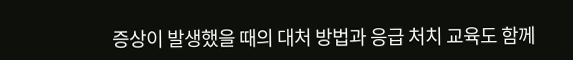증상이 발생했을 때의 대처 방법과 응급 처치 교육도 함께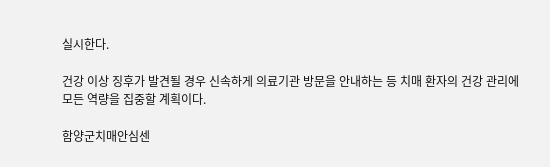실시한다.

건강 이상 징후가 발견될 경우 신속하게 의료기관 방문을 안내하는 등 치매 환자의 건강 관리에 모든 역량을 집중할 계획이다.

함양군치매안심센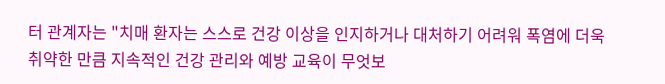터 관계자는 "치매 환자는 스스로 건강 이상을 인지하거나 대처하기 어려워 폭염에 더욱 취약한 만큼 지속적인 건강 관리와 예방 교육이 무엇보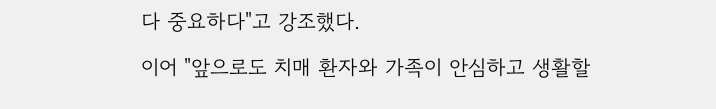다 중요하다"고 강조했다.

이어 "앞으로도 치매 환자와 가족이 안심하고 생활할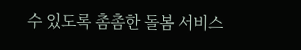수 있도록 촘촘한 돌봄 서비스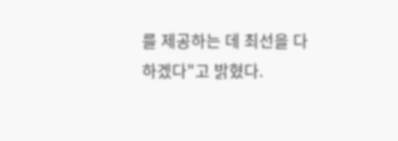를 제공하는 데 최선을 다하겠다"고 밝혔다.